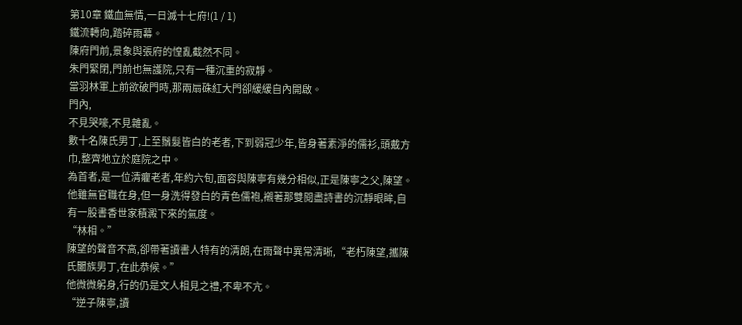第10章 鐵血無情,一日滅十七府!(1 / 1)
鐵流轉向,踏碎雨幕。
陳府門前,景象與張府的惶亂截然不同。
朱門緊閉,門前也無護院,只有一種沉重的寂靜。
當羽林軍上前欲破門時,那兩扇硃紅大門卻緩緩自內開啟。
門內,
不見哭嚎,不見雜亂。
數十名陳氏男丁,上至鬚髮皆白的老者,下到弱冠少年,皆身著素淨的儒衫,頭戴方巾,整齊地立於庭院之中。
為首者,是一位清癯老者,年約六旬,面容與陳寧有幾分相似,正是陳寧之父,陳望。
他雖無官職在身,但一身洗得發白的青色儒袍,襯著那雙閱盡詩書的沉靜眼眸,自有一股書香世家積澱下來的氣度。
“林相。”
陳望的聲音不高,卻帶著讀書人特有的清朗,在雨聲中異常清晰,“老朽陳望,攜陳氏闔族男丁,在此恭候。”
他微微躬身,行的仍是文人相見之禮,不卑不亢。
“逆子陳寧,讀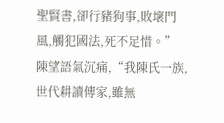聖賢書,卻行豬狗事,敗壞門風,觸犯國法,死不足惜。”
陳望語氣沉痛,“我陳氏一族,世代耕讀傳家,雖無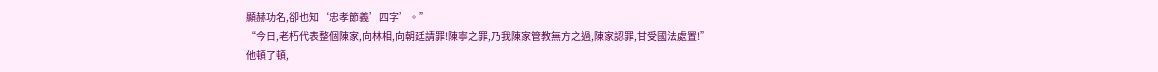顯赫功名,卻也知‘忠孝節義’四字’。”
“今日,老朽代表整個陳家,向林相,向朝廷請罪!陳寧之罪,乃我陳家管教無方之過,陳家認罪,甘受國法處置!”
他頓了頓,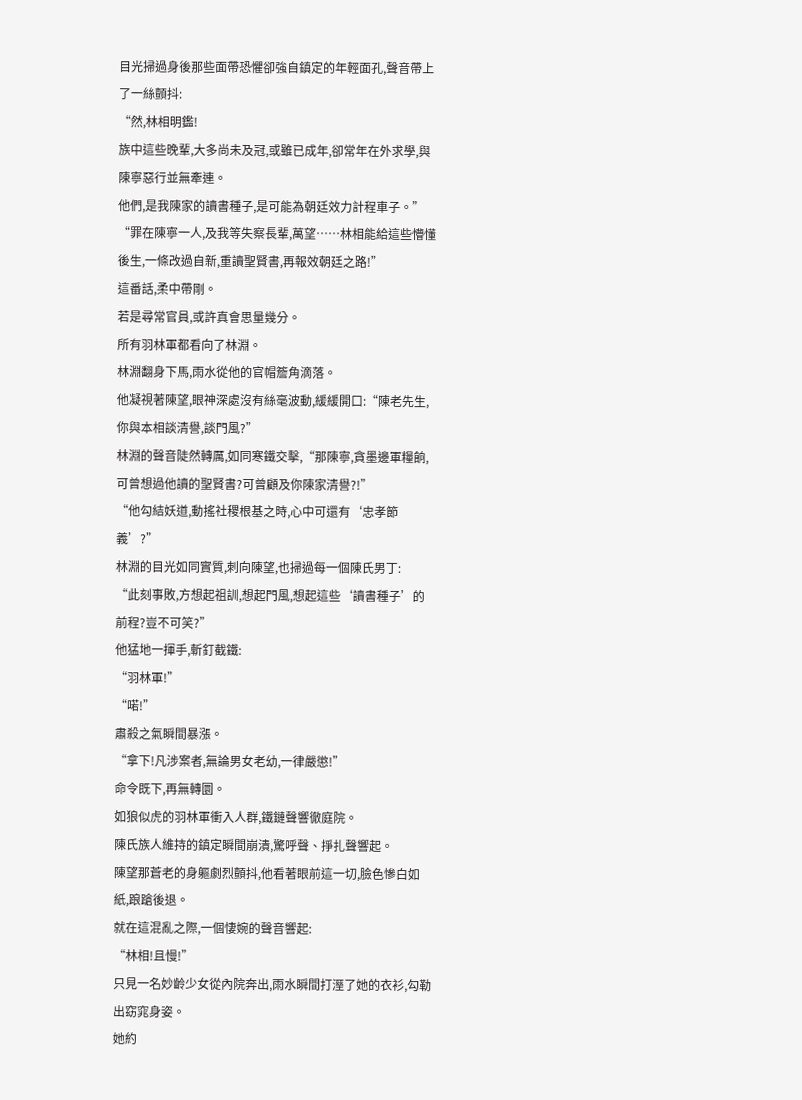目光掃過身後那些面帶恐懼卻強自鎮定的年輕面孔,聲音帶上了一絲顫抖:
“然,林相明鑑!
族中這些晚輩,大多尚未及冠,或雖已成年,卻常年在外求學,與陳寧惡行並無牽連。
他們,是我陳家的讀書種子,是可能為朝廷效力計程車子。”
“罪在陳寧一人,及我等失察長輩,萬望……林相能給這些懵懂後生,一條改過自新,重讀聖賢書,再報效朝廷之路!”
這番話,柔中帶剛。
若是尋常官員,或許真會思量幾分。
所有羽林軍都看向了林淵。
林淵翻身下馬,雨水從他的官帽簷角滴落。
他凝視著陳望,眼神深處沒有絲毫波動,緩緩開口:“陳老先生,你與本相談清譽,談門風?”
林淵的聲音陡然轉厲,如同寒鐵交擊,“那陳寧,貪墨邊軍糧餉,可曾想過他讀的聖賢書?可曾顧及你陳家清譽?!”
“他勾結妖道,動搖社稷根基之時,心中可還有‘忠孝節義’?”
林淵的目光如同實質,刺向陳望,也掃過每一個陳氏男丁:
“此刻事敗,方想起祖訓,想起門風,想起這些‘讀書種子’的前程?豈不可笑?”
他猛地一揮手,斬釘截鐵:
“羽林軍!”
“喏!”
肅殺之氣瞬間暴漲。
“拿下!凡涉案者,無論男女老幼,一律嚴懲!”
命令既下,再無轉圜。
如狼似虎的羽林軍衝入人群,鐵鏈聲響徹庭院。
陳氏族人維持的鎮定瞬間崩潰,驚呼聲、掙扎聲響起。
陳望那蒼老的身軀劇烈顫抖,他看著眼前這一切,臉色慘白如紙,踉蹌後退。
就在這混亂之際,一個悽婉的聲音響起:
“林相!且慢!”
只見一名妙齡少女從內院奔出,雨水瞬間打溼了她的衣衫,勾勒出窈窕身姿。
她約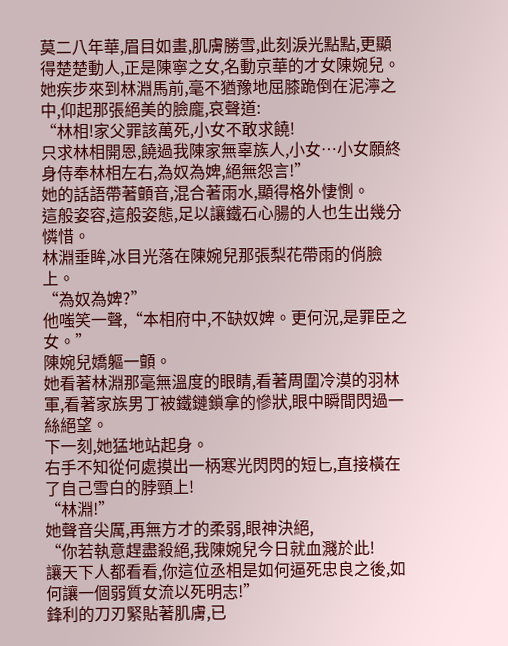莫二八年華,眉目如畫,肌膚勝雪,此刻淚光點點,更顯得楚楚動人,正是陳寧之女,名動京華的才女陳婉兒。
她疾步來到林淵馬前,毫不猶豫地屈膝跪倒在泥濘之中,仰起那張絕美的臉龐,哀聲道:
“林相!家父罪該萬死,小女不敢求饒!
只求林相開恩,饒過我陳家無辜族人,小女…小女願終身侍奉林相左右,為奴為婢,絕無怨言!”
她的話語帶著顫音,混合著雨水,顯得格外悽惻。
這般姿容,這般姿態,足以讓鐵石心腸的人也生出幾分憐惜。
林淵垂眸,冰目光落在陳婉兒那張梨花帶雨的俏臉上。
“為奴為婢?”
他嗤笑一聲,“本相府中,不缺奴婢。更何況,是罪臣之女。”
陳婉兒嬌軀一顫。
她看著林淵那毫無溫度的眼睛,看著周圍冷漠的羽林軍,看著家族男丁被鐵鏈鎖拿的慘狀,眼中瞬間閃過一絲絕望。
下一刻,她猛地站起身。
右手不知從何處摸出一柄寒光閃閃的短匕,直接橫在了自己雪白的脖頸上!
“林淵!”
她聲音尖厲,再無方才的柔弱,眼神決絕,
“你若執意趕盡殺絕,我陳婉兒今日就血濺於此!
讓天下人都看看,你這位丞相是如何逼死忠良之後,如何讓一個弱質女流以死明志!”
鋒利的刀刃緊貼著肌膚,已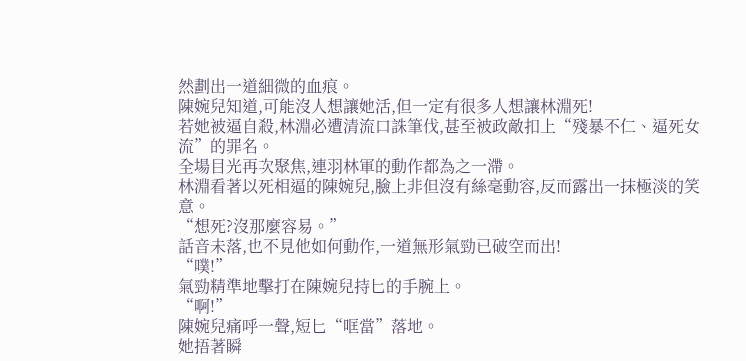然劃出一道細微的血痕。
陳婉兒知道,可能沒人想讓她活,但一定有很多人想讓林淵死!
若她被逼自殺,林淵必遭清流口誅筆伐,甚至被政敵扣上“殘暴不仁、逼死女流”的罪名。
全場目光再次聚焦,連羽林軍的動作都為之一滯。
林淵看著以死相逼的陳婉兒,臉上非但沒有絲毫動容,反而露出一抹極淡的笑意。
“想死?沒那麼容易。”
話音未落,也不見他如何動作,一道無形氣勁已破空而出!
“噗!”
氣勁精準地擊打在陳婉兒持匕的手腕上。
“啊!”
陳婉兒痛呼一聲,短匕“哐當”落地。
她捂著瞬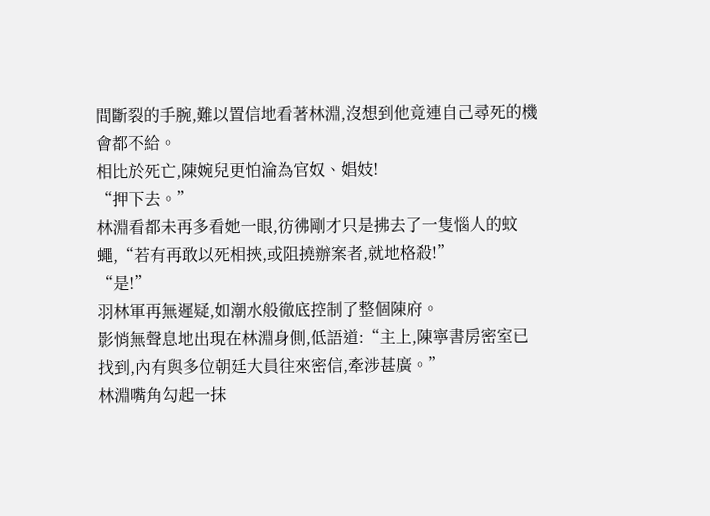間斷裂的手腕,難以置信地看著林淵,沒想到他竟連自己尋死的機會都不給。
相比於死亡,陳婉兒更怕淪為官奴、娼妓!
“押下去。”
林淵看都未再多看她一眼,彷彿剛才只是拂去了一隻惱人的蚊蠅,“若有再敢以死相挾,或阻撓辦案者,就地格殺!”
“是!”
羽林軍再無遲疑,如潮水般徹底控制了整個陳府。
影悄無聲息地出現在林淵身側,低語道:“主上,陳寧書房密室已找到,內有與多位朝廷大員往來密信,牽涉甚廣。”
林淵嘴角勾起一抹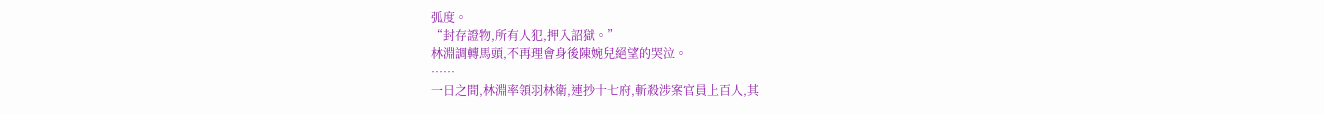弧度。
“封存證物,所有人犯,押入詔獄。”
林淵調轉馬頭,不再理會身後陳婉兒絕望的哭泣。
……
一日之間,林淵率領羽林衛,連抄十七府,斬殺涉案官員上百人,其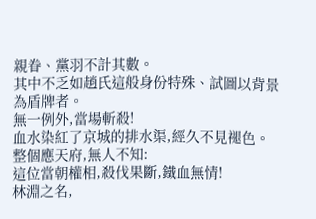親眷、黨羽不計其數。
其中不乏如趙氏這般身份特殊、試圖以背景為盾牌者。
無一例外,當場斬殺!
血水染紅了京城的排水渠,經久不見褪色。
整個應天府,無人不知:
這位當朝權相,殺伐果斷,鐵血無情!
林淵之名,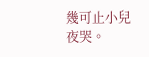幾可止小兒夜哭。